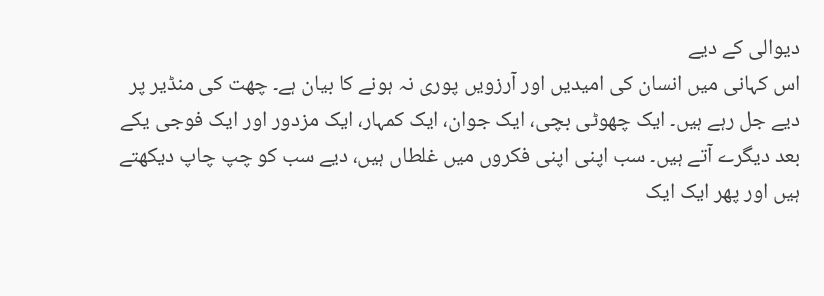دیوالی کے دیے
اس کہانی میں انسان کی امیدیں اور آرزویں پوری نہ ہونے کا بیان ہے۔ چھت کی منڈیر پر دیے جل رہے ہیں۔ ایک چھوٹی بچی، ایک جوان، ایک کمہار، ایک مزدور اور ایک فوجی یکے بعد دیگرے آتے ہیں۔ سب اپنی اپنی فکروں میں غلطاں ہیں، دیے سب کو چپ چاپ دیکھتے ہیں اور پھر ایک ایک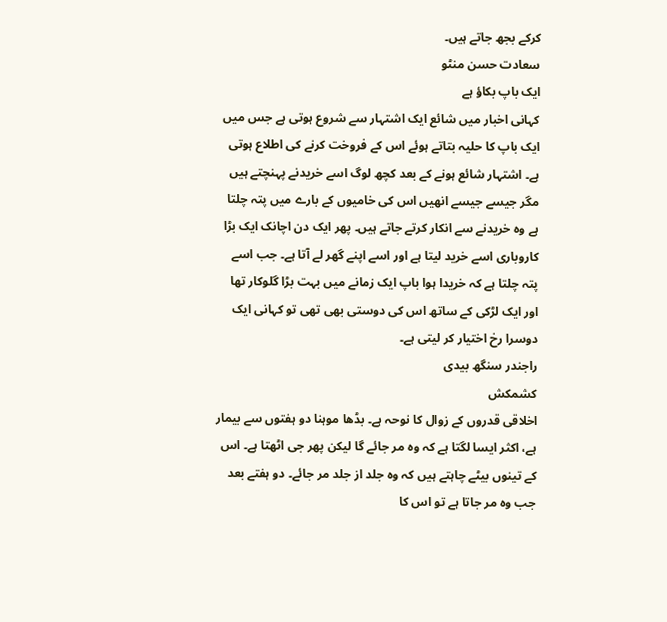کرکے بجھ جاتے ہیں۔
سعادت حسن منٹو
ایک باپ بکاؤ ہے
کہانی اخبار میں شائع ایک اشتہار سے شروع ہوتی ہے جس میں ایک باپ کا حلیہ بتاتے ہوئے اس کے فروخت کرنے کی اطلاع ہوتی ہے۔ اشتہار شائع ہونے کے بعد کچھ لوگ اسے خریدنے پہنچتے ہیں مگر جیسے جیسے انھیں اس کی خامیوں کے بارے میں پتہ چلتا ہے وہ خریدنے سے انکار کرتے جاتے ہیں۔ پھر ایک دن اچانک ایک بڑا کاروباری اسے خرید لیتا ہے اور اسے اپنے گھر لے آتا ہے۔ جب اسے پتہ چلتا ہے کہ خریدا ہوا باپ ایک زمانے میں بہت بڑا گلوکار تھا اور ایک لڑکی کے ساتھ اس کی دوستی بھی تھی تو کہانی ایک دوسرا رخ اختیار کر لیتی ہے۔
راجندر سنگھ بیدی
کشمکش
اخلاقی قدروں کے زوال کا نوحہ ہے۔ بڈھا موہنا دو ہفتوں سے بیمار ہے، اکثر ایسا لگتا ہے کہ وہ مر جائے گا لیکن پھر جی اٹھتا ہے۔ اس کے تینوں بیٹے چاہتے ہیں کہ وہ جلد از جلد مر جائے۔ دو ہفتے بعد جب وہ مر جاتا ہے تو اس کا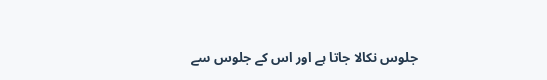جلوس نکالا جاتا ہے اور اس کے جلوس سے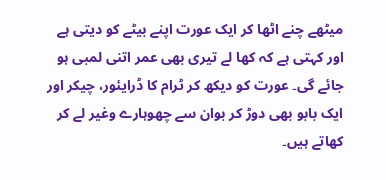میٹھے چنے اٹھا کر ایک عورت اپنے بیٹے کو دیتی ہے اور کہتی ہے کہ کھا لے تیری بھی عمر اتنی لمبی ہو جائے گی۔ عورت کو دیکھ کر ٹرام کا ڈرایئور، چیکر اور ایک بابو بھی دوڑ کر بوان سے چھوہارے وغیر لے کر کھاتے ہیں۔